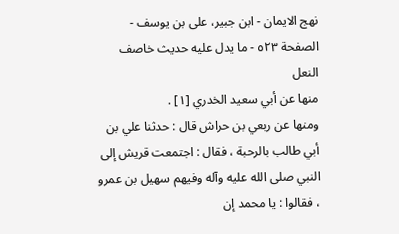نهج الايمان - ابن جبیر، علی بن یوسف - الصفحة ٥٢٣ - ما يدل عليه حديث خاصف النعل
منها عن أبي سعيد الخدري [١] .
ومنها عن ربعي بن حراش قال : حدثنا علي بن أبي طالب بالرحبة ، فقال : اجتمعت قريش إلى النبي صلى الله عليه وآله وفيهم سهيل بن عمرو ، فقالوا : يا محمد إن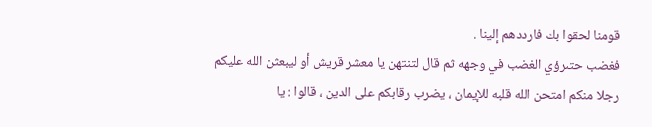قومنا لحقوا بك فارددهم إلينا .
فغضب حتىرؤي الغضب في وجهه ثم قال لتنتهن يا معشر قريش أو ليبعثن الله عليكم رجلا منكم امتحن الله قلبه للإيمان ، يضرب رقابكم على الدين ، قالوا : يا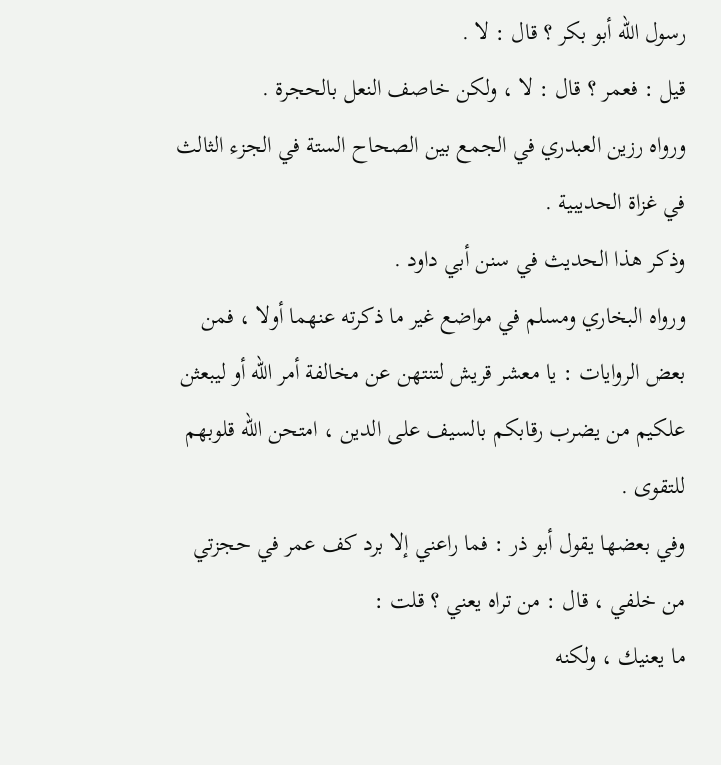رسول الله أبو بكر ؟ قال : لا .
قيل : فعمر ؟ قال : لا ، ولكن خاصف النعل بالحجرة .
ورواه رزين العبدري في الجمع بين الصحاح الستة في الجزء الثالث في غزاة الحديبية .
وذكر هذا الحديث في سنن أبي داود .
ورواه البخاري ومسلم في مواضع غير ما ذكرته عنهما أولا ، فمن بعض الروايات : يا معشر قريش لتنتهن عن مخالفة أمر الله أو ليبعثن علكيم من يضرب رقابكم بالسيف على الدين ، امتحن الله قلوبهم للتقوى .
وفي بعضها يقول أبو ذر : فما راعني إلا برد كف عمر في حجزتي من خلفي ، قال : من تراه يعني ؟ قلت :
ما يعنيك ، ولكنه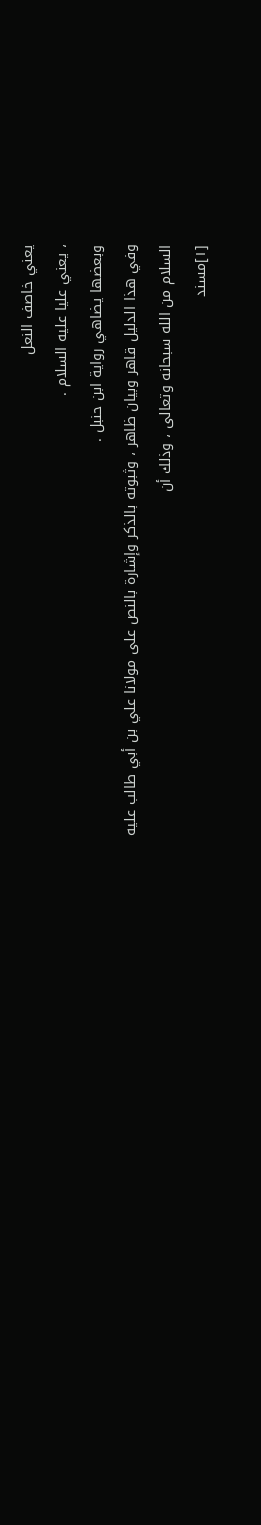يعني خاصف النعل
، يعني عليا عليه السلام .
وبعضها يضاهي رواية ابن حنبل .
وفي هذا الدليل قاهر وبيان ظاهر ، وثبوته بالذكر وإشارة بالنص على مولانا علي بن أبي طالب عليه السلام من الله سبحانه وتعالى ، وذلك أن
[١]مسند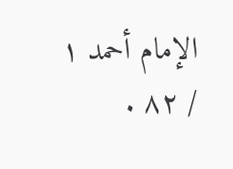الإمام أحمد ١ / ٨٢ .